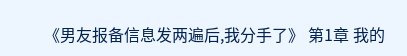《男友报备信息发两遍后,我分手了》 第1章 我的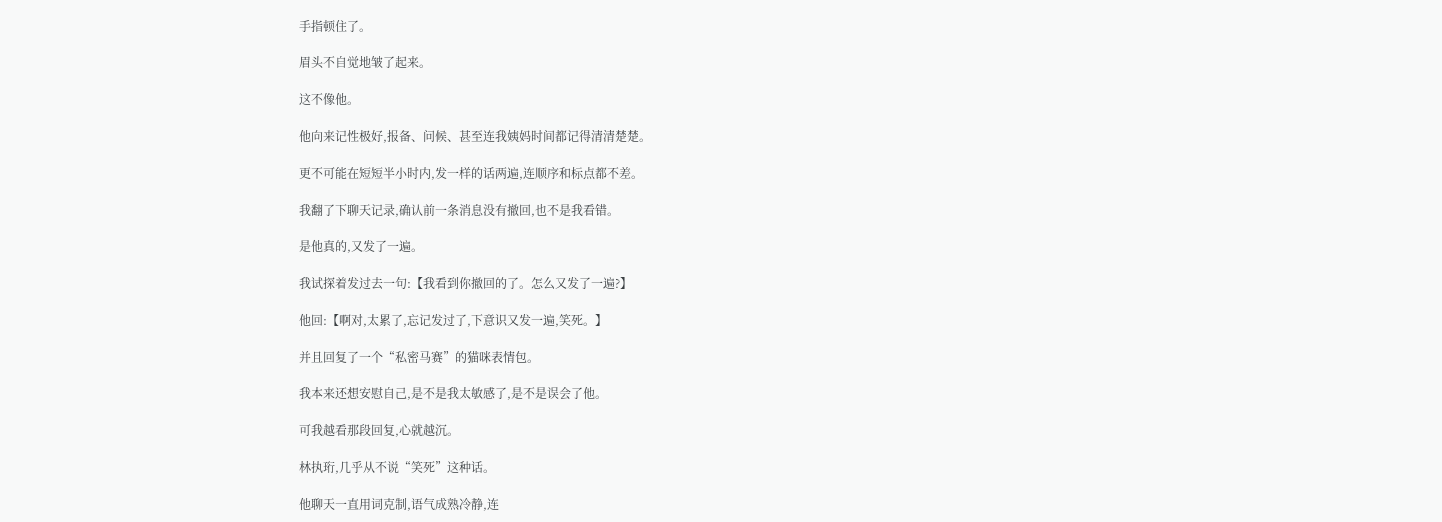手指顿住了。

眉头不自觉地皱了起来。

这不像他。

他向来记性极好,报备、问候、甚至连我姨妈时间都记得清清楚楚。

更不可能在短短半小时内,发一样的话两遍,连顺序和标点都不差。

我翻了下聊天记录,确认前一条消息没有撤回,也不是我看错。

是他真的,又发了一遍。

我试探着发过去一句:【我看到你撤回的了。怎么又发了一遍?】

他回:【啊对,太累了,忘记发过了,下意识又发一遍,笑死。】

并且回复了一个“私密马赛”的猫咪表情包。

我本来还想安慰自己,是不是我太敏感了,是不是误会了他。

可我越看那段回复,心就越沉。

林执珩,几乎从不说“笑死”这种话。

他聊天一直用词克制,语气成熟冷静,连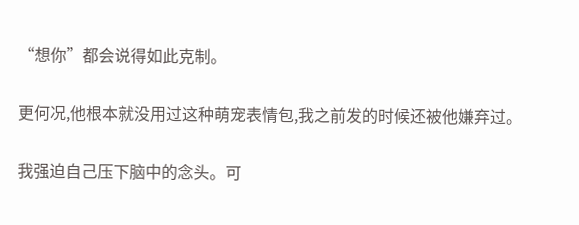“想你”都会说得如此克制。

更何况,他根本就没用过这种萌宠表情包,我之前发的时候还被他嫌弃过。

我强迫自己压下脑中的念头。可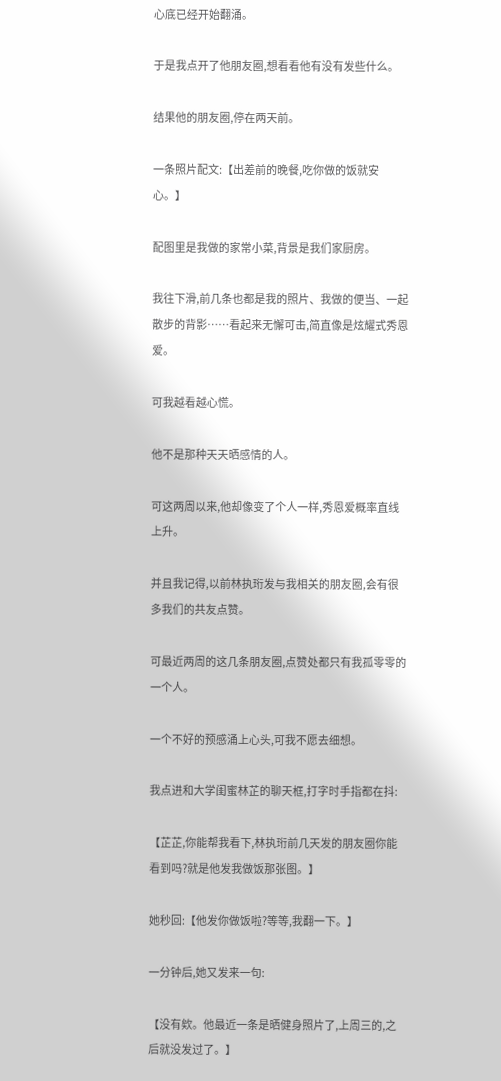心底已经开始翻涌。

于是我点开了他朋友圈,想看看他有没有发些什么。

结果他的朋友圈,停在两天前。

一条照片配文:【出差前的晚餐,吃你做的饭就安心。】

配图里是我做的家常小菜,背景是我们家厨房。

我往下滑,前几条也都是我的照片、我做的便当、一起散步的背影……看起来无懈可击,简直像是炫耀式秀恩爱。

可我越看越心慌。

他不是那种天天晒感情的人。

可这两周以来,他却像变了个人一样,秀恩爱概率直线上升。

并且我记得,以前林执珩发与我相关的朋友圈,会有很多我们的共友点赞。

可最近两周的这几条朋友圈,点赞处都只有我孤零零的一个人。

一个不好的预感涌上心头,可我不愿去细想。

我点进和大学闺蜜林芷的聊天框,打字时手指都在抖:

【芷芷,你能帮我看下,林执珩前几天发的朋友圈你能看到吗?就是他发我做饭那张图。】

她秒回:【他发你做饭啦?等等,我翻一下。】

一分钟后,她又发来一句:

【没有欸。他最近一条是晒健身照片了,上周三的,之后就没发过了。】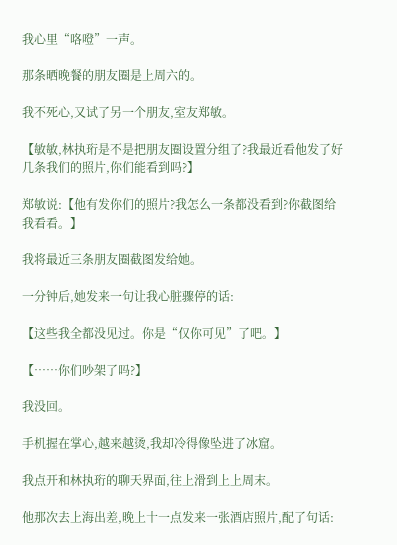我心里“咯噔”一声。

那条晒晚餐的朋友圈是上周六的。

我不死心,又试了另一个朋友,室友郑敏。

【敏敏,林执珩是不是把朋友圈设置分组了?我最近看他发了好几条我们的照片,你们能看到吗?】

郑敏说:【他有发你们的照片?我怎么一条都没看到?你截图给我看看。】

我将最近三条朋友圈截图发给她。

一分钟后,她发来一句让我心脏骤停的话:

【这些我全都没见过。你是“仅你可见”了吧。】

【……你们吵架了吗?】

我没回。

手机握在掌心,越来越烫,我却冷得像坠进了冰窟。

我点开和林执珩的聊天界面,往上滑到上上周末。

他那次去上海出差,晚上十一点发来一张酒店照片,配了句话: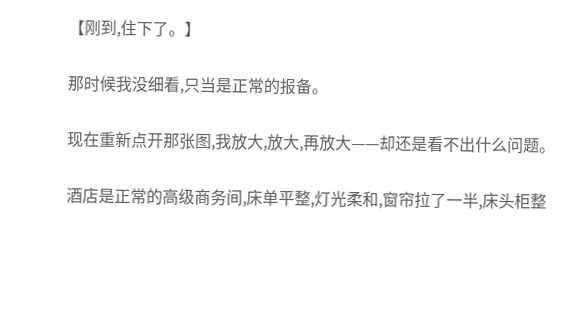【刚到,住下了。】

那时候我没细看,只当是正常的报备。

现在重新点开那张图,我放大,放大,再放大——却还是看不出什么问题。

酒店是正常的高级商务间,床单平整,灯光柔和,窗帘拉了一半,床头柜整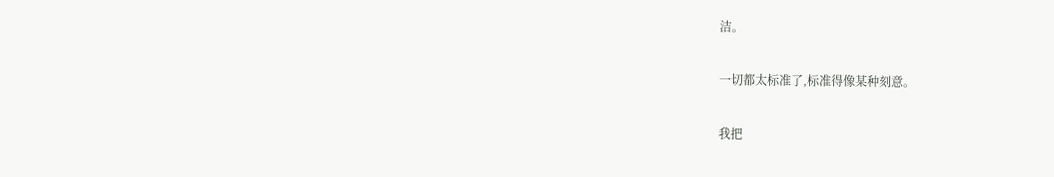洁。

一切都太标准了,标准得像某种刻意。

我把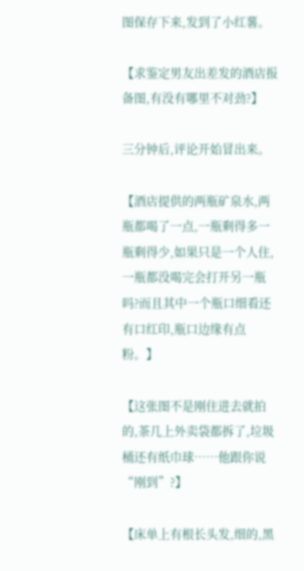图保存下来,发到了小红薯。

【求鉴定男友出差发的酒店报备图,有没有哪里不对劲?】

三分钟后,评论开始冒出来。

【酒店提供的两瓶矿泉水,两瓶都喝了一点,一瓶剩得多一瓶剩得少,如果只是一个人住,一瓶都没喝完会打开另一瓶吗?而且其中一个瓶口细看还有口红印,瓶口边缘有点粉。】

【这张图不是刚住进去就拍的,茶几上外卖袋都拆了,垃圾桶还有纸巾球……他跟你说“刚到”?】

【床单上有根长头发,细的,黑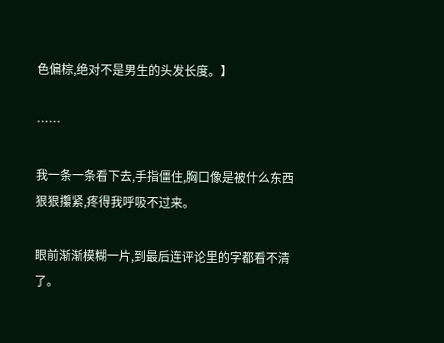色偏棕,绝对不是男生的头发长度。】

……

我一条一条看下去,手指僵住,胸口像是被什么东西狠狠攥紧,疼得我呼吸不过来。

眼前渐渐模糊一片,到最后连评论里的字都看不清了。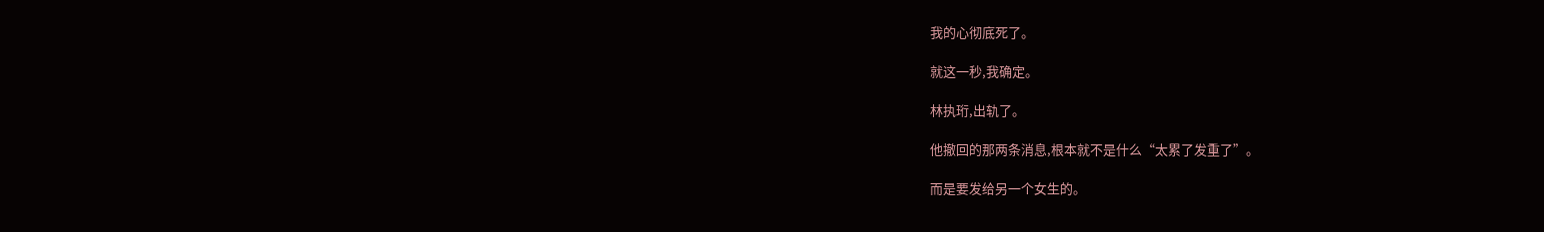我的心彻底死了。

就这一秒,我确定。

林执珩,出轨了。

他撤回的那两条消息,根本就不是什么“太累了发重了”。

而是要发给另一个女生的。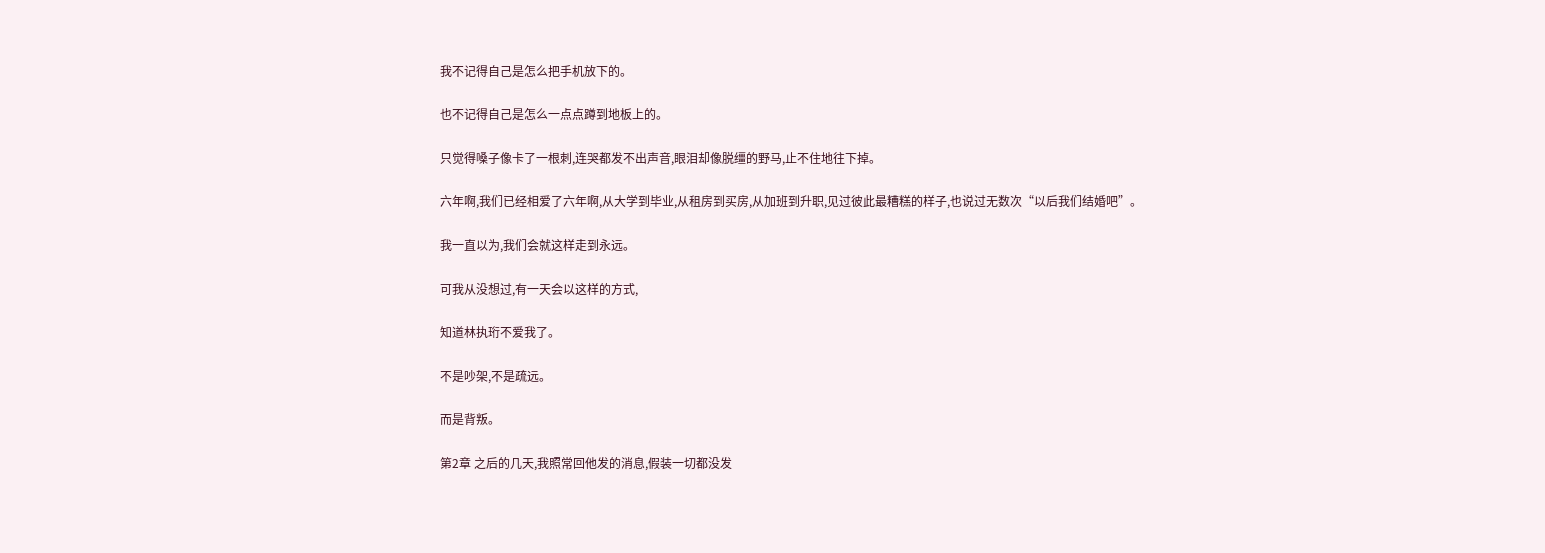我不记得自己是怎么把手机放下的。

也不记得自己是怎么一点点蹲到地板上的。

只觉得嗓子像卡了一根刺,连哭都发不出声音,眼泪却像脱缰的野马,止不住地往下掉。

六年啊,我们已经相爱了六年啊,从大学到毕业,从租房到买房,从加班到升职,见过彼此最糟糕的样子,也说过无数次“以后我们结婚吧”。

我一直以为,我们会就这样走到永远。

可我从没想过,有一天会以这样的方式,

知道林执珩不爱我了。

不是吵架,不是疏远。

而是背叛。

第2章 之后的几天,我照常回他发的消息,假装一切都没发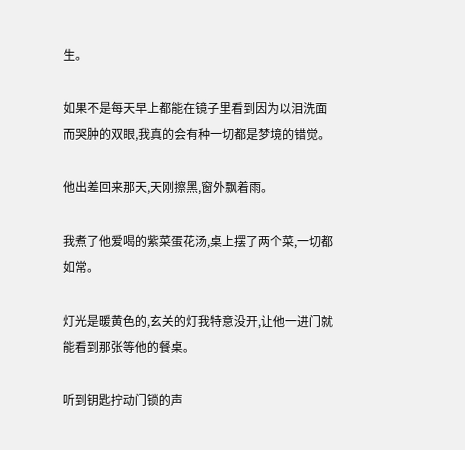生。

如果不是每天早上都能在镜子里看到因为以泪洗面而哭肿的双眼,我真的会有种一切都是梦境的错觉。

他出差回来那天,天刚擦黑,窗外飘着雨。

我煮了他爱喝的紫菜蛋花汤,桌上摆了两个菜,一切都如常。

灯光是暖黄色的,玄关的灯我特意没开,让他一进门就能看到那张等他的餐桌。

听到钥匙拧动门锁的声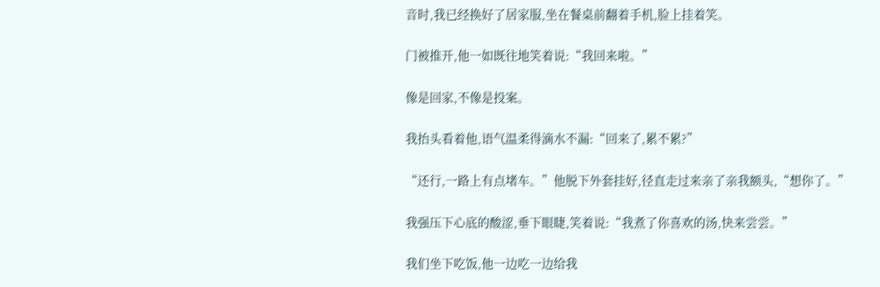音时,我已经换好了居家服,坐在餐桌前翻着手机,脸上挂着笑。

门被推开,他一如既往地笑着说:“我回来啦。”

像是回家,不像是投案。

我抬头看着他,语气温柔得滴水不漏:“回来了,累不累?”

“还行,一路上有点堵车。”他脱下外套挂好,径直走过来亲了亲我额头,“想你了。”

我强压下心底的酸涩,垂下眼睫,笑着说:“我煮了你喜欢的汤,快来尝尝。”

我们坐下吃饭,他一边吃一边给我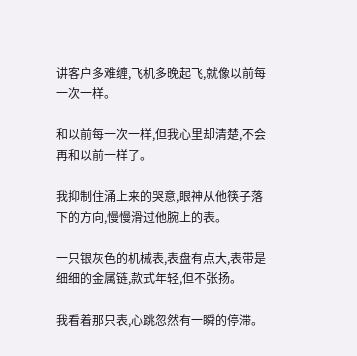讲客户多难缠,飞机多晚起飞,就像以前每一次一样。

和以前每一次一样,但我心里却清楚,不会再和以前一样了。

我抑制住涌上来的哭意,眼神从他筷子落下的方向,慢慢滑过他腕上的表。

一只银灰色的机械表,表盘有点大,表带是细细的金属链,款式年轻,但不张扬。

我看着那只表,心跳忽然有一瞬的停滞。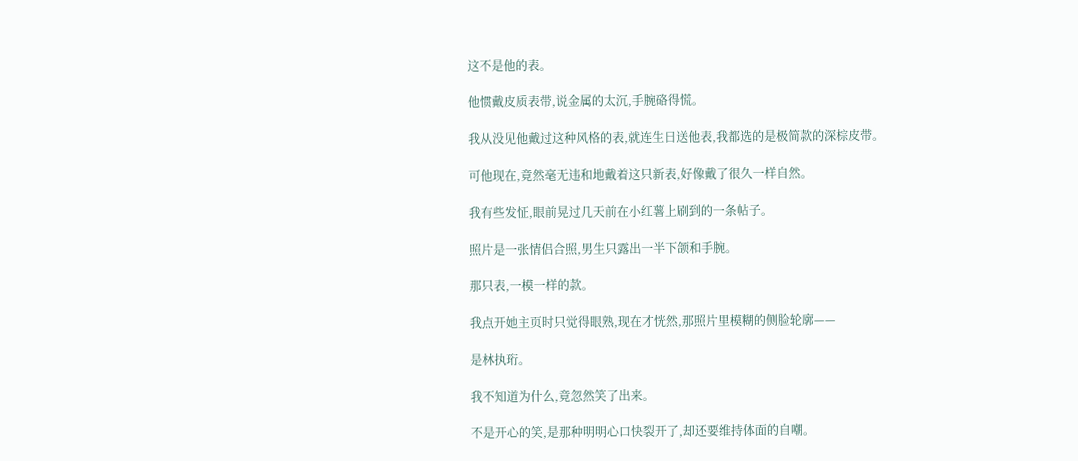这不是他的表。

他惯戴皮质表带,说金属的太沉,手腕硌得慌。

我从没见他戴过这种风格的表,就连生日送他表,我都选的是极简款的深棕皮带。

可他现在,竟然毫无违和地戴着这只新表,好像戴了很久一样自然。

我有些发怔,眼前晃过几天前在小红薯上刷到的一条帖子。

照片是一张情侣合照,男生只露出一半下颌和手腕。

那只表,一模一样的款。

我点开她主页时只觉得眼熟,现在才恍然,那照片里模糊的侧脸轮廓——

是林执珩。

我不知道为什么,竟忽然笑了出来。

不是开心的笑,是那种明明心口快裂开了,却还要维持体面的自嘲。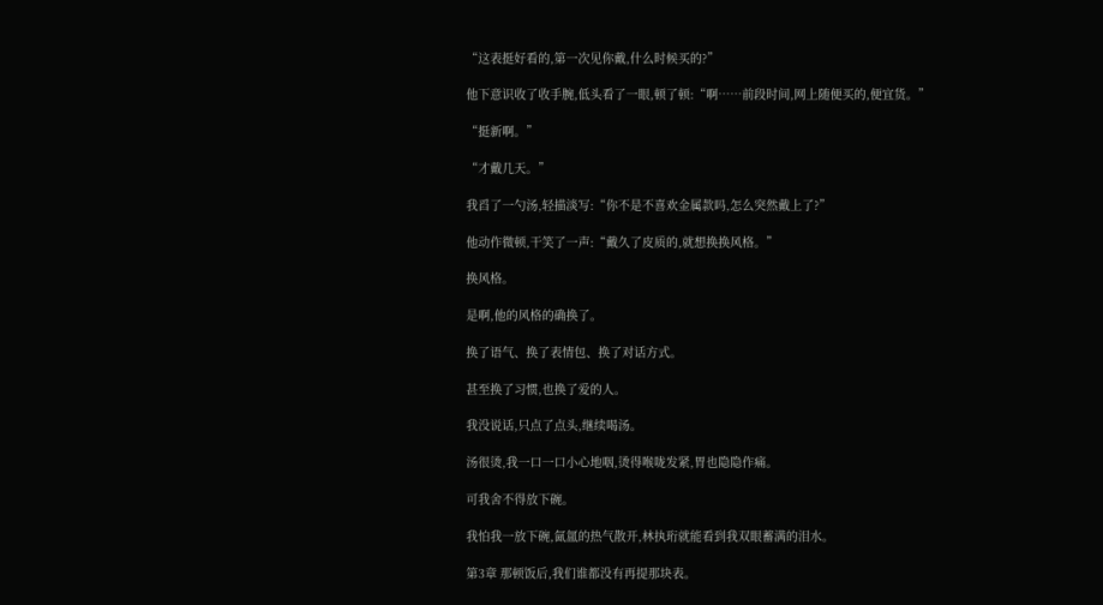“这表挺好看的,第一次见你戴,什么时候买的?”

他下意识收了收手腕,低头看了一眼,顿了顿:“啊……前段时间,网上随便买的,便宜货。”

“挺新啊。”

“才戴几天。”

我舀了一勺汤,轻描淡写:“你不是不喜欢金属款吗,怎么突然戴上了?”

他动作微顿,干笑了一声:“戴久了皮质的,就想换换风格。”

换风格。

是啊,他的风格的确换了。

换了语气、换了表情包、换了对话方式。

甚至换了习惯,也换了爱的人。

我没说话,只点了点头,继续喝汤。

汤很烫,我一口一口小心地咽,烫得喉咙发紧,胃也隐隐作痛。

可我舍不得放下碗。

我怕我一放下碗,氤氲的热气散开,林执珩就能看到我双眼蓄满的泪水。

第3章 那顿饭后,我们谁都没有再提那块表。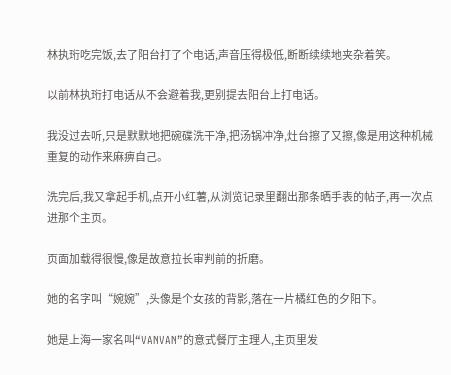林执珩吃完饭,去了阳台打了个电话,声音压得极低,断断续续地夹杂着笑。

以前林执珩打电话从不会避着我,更别提去阳台上打电话。

我没过去听,只是默默地把碗碟洗干净,把汤锅冲净,灶台擦了又擦,像是用这种机械重复的动作来麻痹自己。

洗完后,我又拿起手机,点开小红薯,从浏览记录里翻出那条晒手表的帖子,再一次点进那个主页。

页面加载得很慢,像是故意拉长审判前的折磨。

她的名字叫“婉婉”,头像是个女孩的背影,落在一片橘红色的夕阳下。

她是上海一家名叫“VANVAN”的意式餐厅主理人,主页里发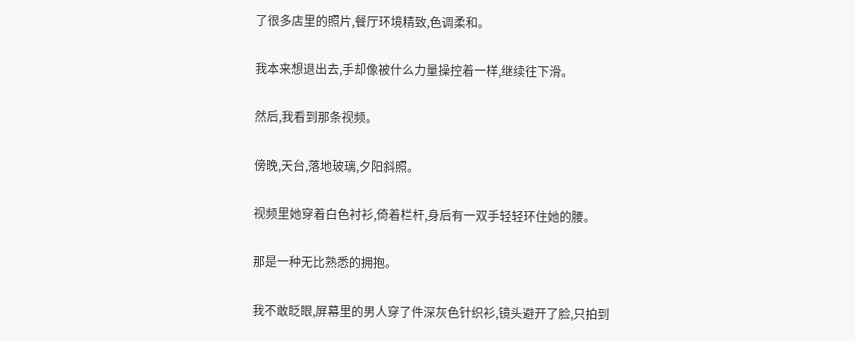了很多店里的照片,餐厅环境精致,色调柔和。

我本来想退出去,手却像被什么力量操控着一样,继续往下滑。

然后,我看到那条视频。

傍晚,天台,落地玻璃,夕阳斜照。

视频里她穿着白色衬衫,倚着栏杆,身后有一双手轻轻环住她的腰。

那是一种无比熟悉的拥抱。

我不敢眨眼,屏幕里的男人穿了件深灰色针织衫,镜头避开了脸,只拍到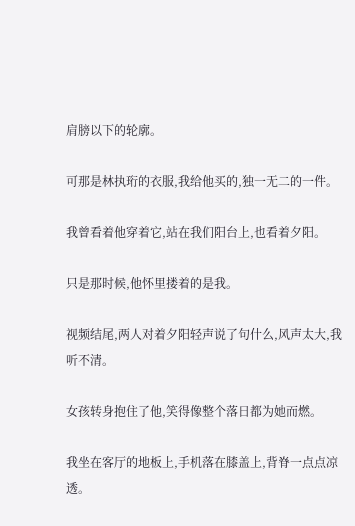肩膀以下的轮廓。

可那是林执珩的衣服,我给他买的,独一无二的一件。

我曾看着他穿着它,站在我们阳台上,也看着夕阳。

只是那时候,他怀里搂着的是我。

视频结尾,两人对着夕阳轻声说了句什么,风声太大,我听不清。

女孩转身抱住了他,笑得像整个落日都为她而燃。

我坐在客厅的地板上,手机落在膝盖上,背脊一点点凉透。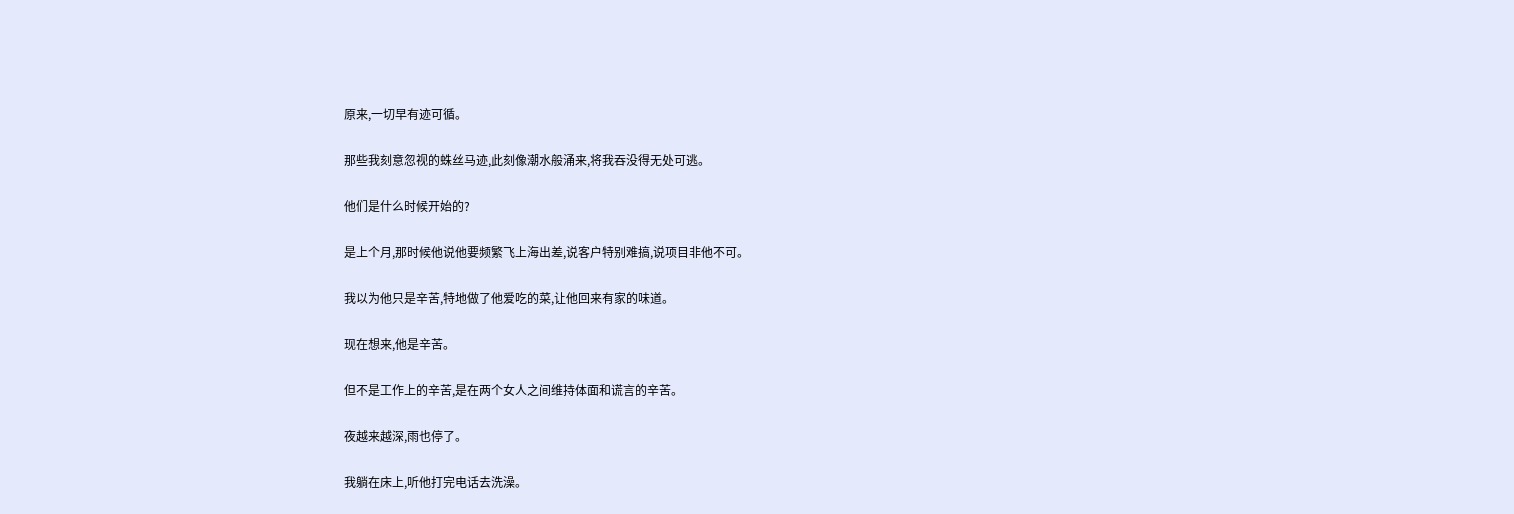原来,一切早有迹可循。

那些我刻意忽视的蛛丝马迹,此刻像潮水般涌来,将我吞没得无处可逃。

他们是什么时候开始的?

是上个月,那时候他说他要频繁飞上海出差,说客户特别难搞,说项目非他不可。

我以为他只是辛苦,特地做了他爱吃的菜,让他回来有家的味道。

现在想来,他是辛苦。

但不是工作上的辛苦,是在两个女人之间维持体面和谎言的辛苦。

夜越来越深,雨也停了。

我躺在床上,听他打完电话去洗澡。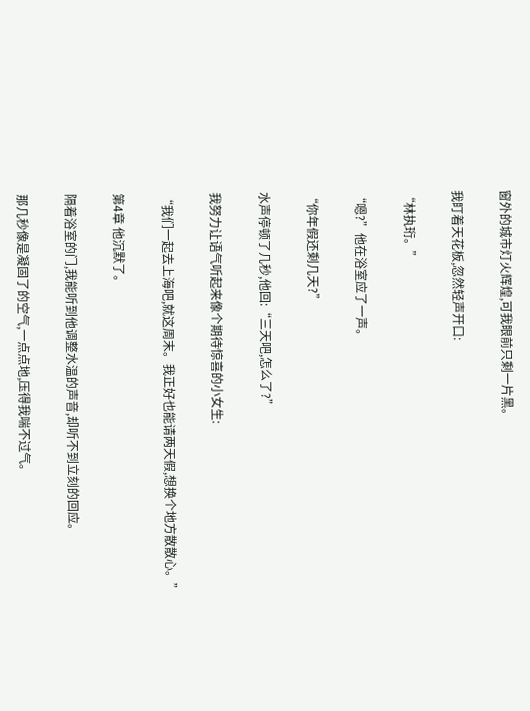窗外的城市灯火辉煌,可我眼前只剩一片黑。

我盯着天花板,忽然轻声开口:

“林执珩。”

“嗯?”他在浴室应了一声。

“你年假还剩几天?”

水声停顿了几秒,他回:“三天吧,怎么了?”

我努力让语气听起来像个期待惊喜的小女生:

“我们一起去上海吧,就这周末。我正好也能请两天假,想换个地方散散心。”

第4章 他沉默了。

隔着浴室的门,我能听到他调整水温的声音,却听不到立刻的回应。

那几秒像是凝固了的空气,一点点地,压得我喘不过气。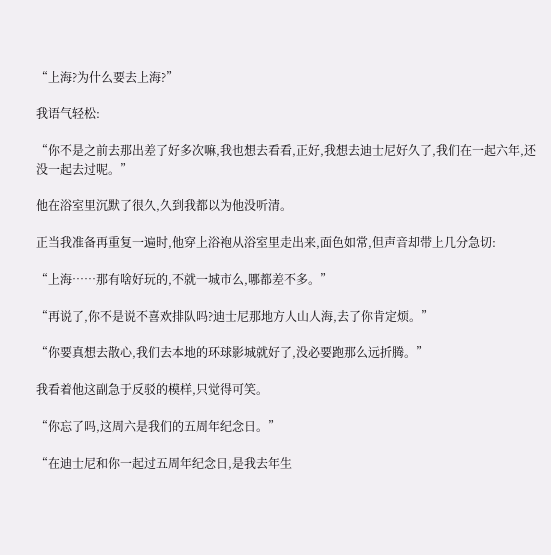“上海?为什么要去上海?”

我语气轻松:

“你不是之前去那出差了好多次嘛,我也想去看看,正好,我想去迪士尼好久了,我们在一起六年,还没一起去过呢。”

他在浴室里沉默了很久,久到我都以为他没听清。

正当我准备再重复一遍时,他穿上浴袍从浴室里走出来,面色如常,但声音却带上几分急切:

“上海……那有啥好玩的,不就一城市么,哪都差不多。”

“再说了,你不是说不喜欢排队吗?迪士尼那地方人山人海,去了你肯定烦。”

“你要真想去散心,我们去本地的环球影城就好了,没必要跑那么远折腾。”

我看着他这副急于反驳的模样,只觉得可笑。

“你忘了吗,这周六是我们的五周年纪念日。”

“在迪士尼和你一起过五周年纪念日,是我去年生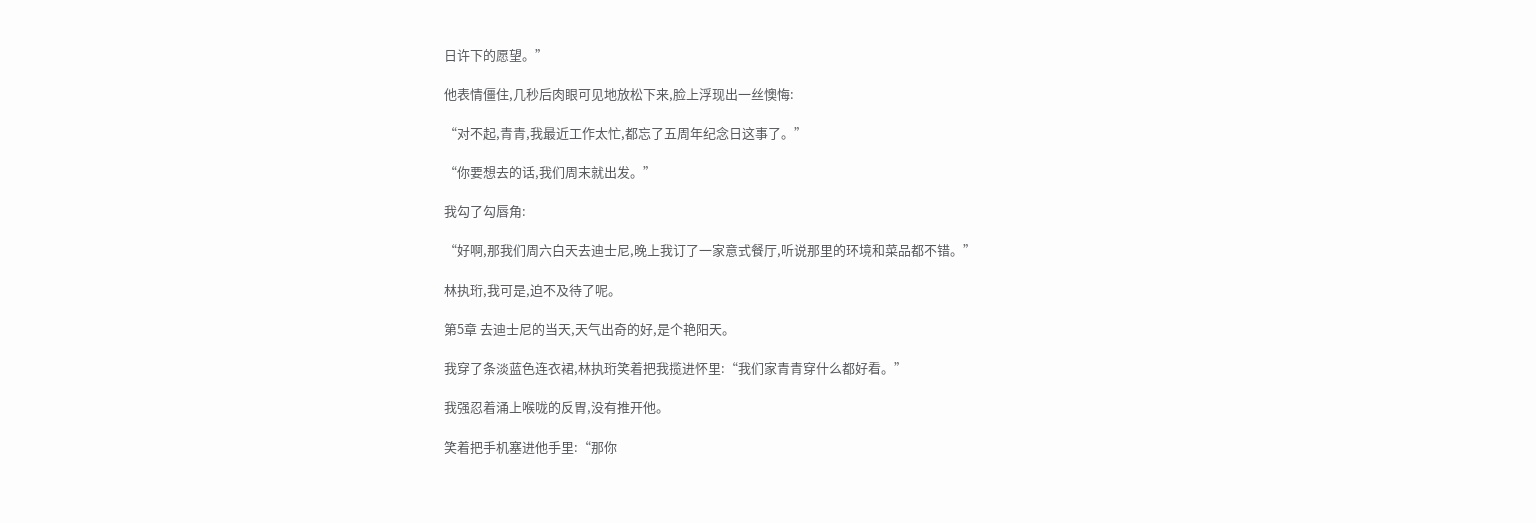日许下的愿望。”

他表情僵住,几秒后肉眼可见地放松下来,脸上浮现出一丝懊悔:

“对不起,青青,我最近工作太忙,都忘了五周年纪念日这事了。”

“你要想去的话,我们周末就出发。”

我勾了勾唇角:

“好啊,那我们周六白天去迪士尼,晚上我订了一家意式餐厅,听说那里的环境和菜品都不错。”

林执珩,我可是,迫不及待了呢。

第5章 去迪士尼的当天,天气出奇的好,是个艳阳天。

我穿了条淡蓝色连衣裙,林执珩笑着把我揽进怀里:“我们家青青穿什么都好看。”

我强忍着涌上喉咙的反胃,没有推开他。

笑着把手机塞进他手里:“那你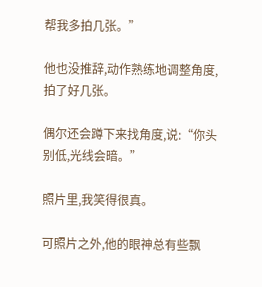帮我多拍几张。”

他也没推辞,动作熟练地调整角度,拍了好几张。

偶尔还会蹲下来找角度,说:“你头别低,光线会暗。”

照片里,我笑得很真。

可照片之外,他的眼神总有些飘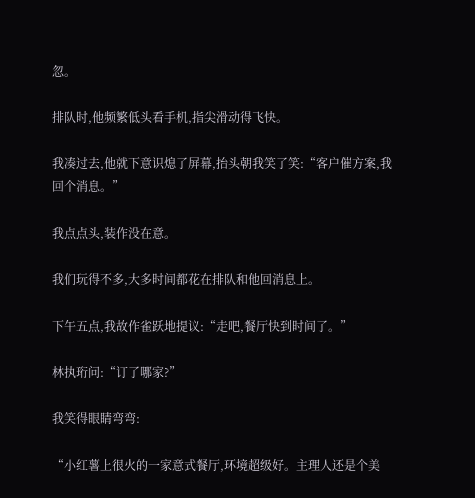忽。

排队时,他频繁低头看手机,指尖滑动得飞快。

我凑过去,他就下意识熄了屏幕,抬头朝我笑了笑:“客户催方案,我回个消息。”

我点点头,装作没在意。

我们玩得不多,大多时间都花在排队和他回消息上。

下午五点,我故作雀跃地提议:“走吧,餐厅快到时间了。”

林执珩问:“订了哪家?”

我笑得眼睛弯弯:

“小红薯上很火的一家意式餐厅,环境超级好。主理人还是个美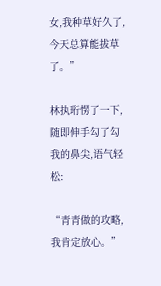女,我种草好久了,今天总算能拔草了。”

林执珩愣了一下,随即伸手勾了勾我的鼻尖,语气轻松:

“青青做的攻略,我肯定放心。”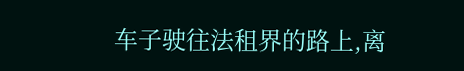车子驶往法租界的路上,离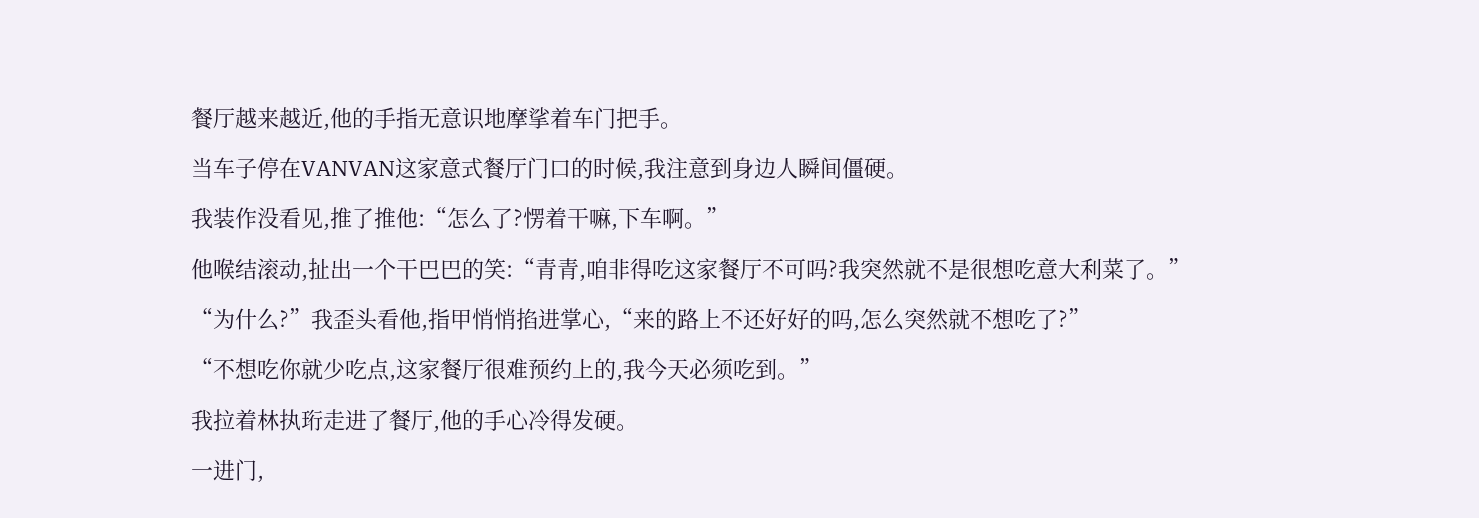餐厅越来越近,他的手指无意识地摩挲着车门把手。

当车子停在VANVAN这家意式餐厅门口的时候,我注意到身边人瞬间僵硬。

我装作没看见,推了推他:“怎么了?愣着干嘛,下车啊。”

他喉结滚动,扯出一个干巴巴的笑:“青青,咱非得吃这家餐厅不可吗?我突然就不是很想吃意大利菜了。”

“为什么?”我歪头看他,指甲悄悄掐进掌心,“来的路上不还好好的吗,怎么突然就不想吃了?”

“不想吃你就少吃点,这家餐厅很难预约上的,我今天必须吃到。”

我拉着林执珩走进了餐厅,他的手心冷得发硬。

一进门,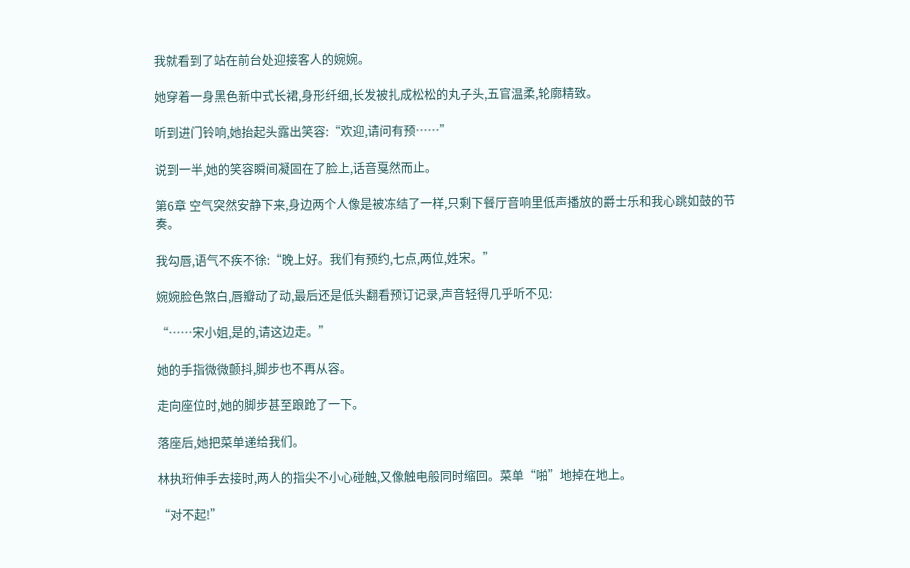我就看到了站在前台处迎接客人的婉婉。

她穿着一身黑色新中式长裙,身形纤细,长发被扎成松松的丸子头,五官温柔,轮廓精致。

听到进门铃响,她抬起头露出笑容:“欢迎,请问有预……”

说到一半,她的笑容瞬间凝固在了脸上,话音戛然而止。

第6章 空气突然安静下来,身边两个人像是被冻结了一样,只剩下餐厅音响里低声播放的爵士乐和我心跳如鼓的节奏。

我勾唇,语气不疾不徐:“晚上好。我们有预约,七点,两位,姓宋。”

婉婉脸色煞白,唇瓣动了动,最后还是低头翻看预订记录,声音轻得几乎听不见:

“……宋小姐,是的,请这边走。”

她的手指微微颤抖,脚步也不再从容。

走向座位时,她的脚步甚至踉跄了一下。

落座后,她把菜单递给我们。

林执珩伸手去接时,两人的指尖不小心碰触,又像触电般同时缩回。菜单“啪”地掉在地上。

“对不起!”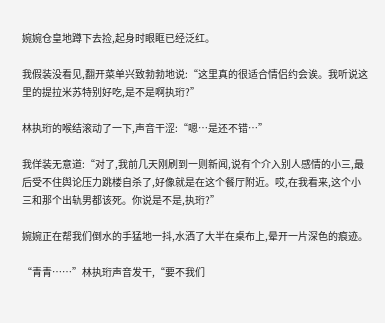婉婉仓皇地蹲下去捡,起身时眼眶已经泛红。

我假装没看见,翻开菜单兴致勃勃地说:“这里真的很适合情侣约会诶。我听说这里的提拉米苏特别好吃,是不是啊执珩?”

林执珩的喉结滚动了一下,声音干涩:“嗯…是还不错…”

我佯装无意道:“对了,我前几天刚刷到一则新闻,说有个介入别人感情的小三,最后受不住舆论压力跳楼自杀了,好像就是在这个餐厅附近。哎,在我看来,这个小三和那个出轨男都该死。你说是不是,执珩?”

婉婉正在帮我们倒水的手猛地一抖,水洒了大半在桌布上,晕开一片深色的痕迹。

“青青……”林执珩声音发干,“要不我们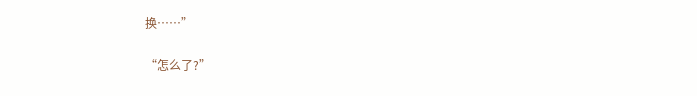换……”

“怎么了?”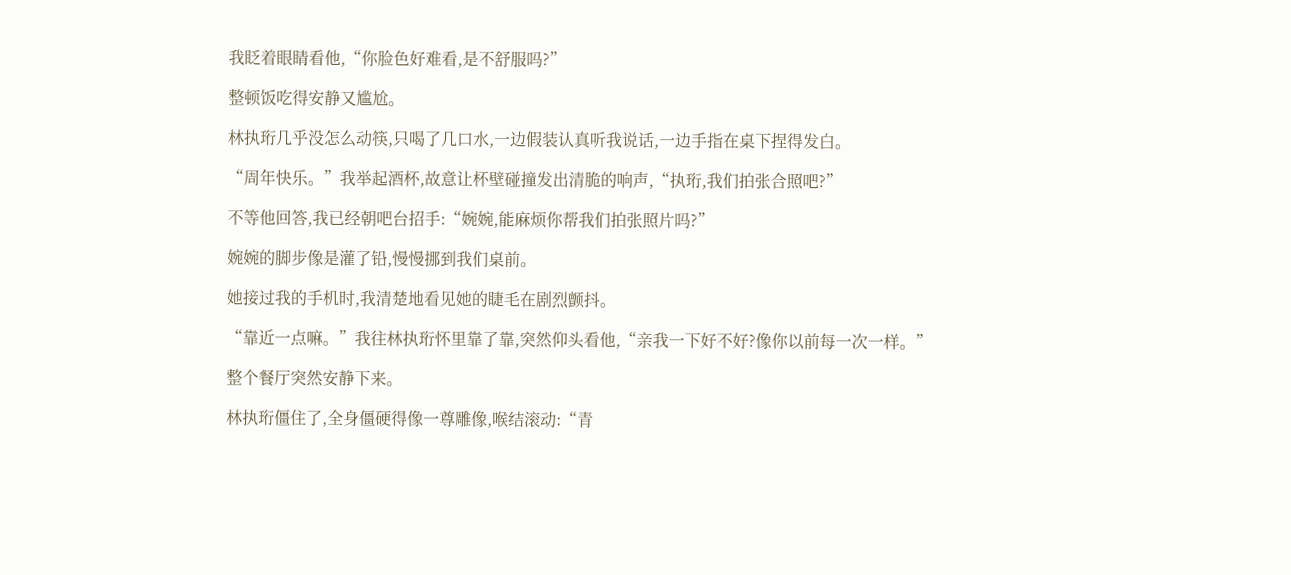我眨着眼睛看他,“你脸色好难看,是不舒服吗?”

整顿饭吃得安静又尴尬。

林执珩几乎没怎么动筷,只喝了几口水,一边假装认真听我说话,一边手指在桌下捏得发白。

“周年快乐。”我举起酒杯,故意让杯壁碰撞发出清脆的响声,“执珩,我们拍张合照吧?”

不等他回答,我已经朝吧台招手:“婉婉,能麻烦你帮我们拍张照片吗?”

婉婉的脚步像是灌了铅,慢慢挪到我们桌前。

她接过我的手机时,我清楚地看见她的睫毛在剧烈颤抖。

“靠近一点嘛。”我往林执珩怀里靠了靠,突然仰头看他,“亲我一下好不好?像你以前每一次一样。”

整个餐厅突然安静下来。

林执珩僵住了,全身僵硬得像一尊雕像,喉结滚动:“青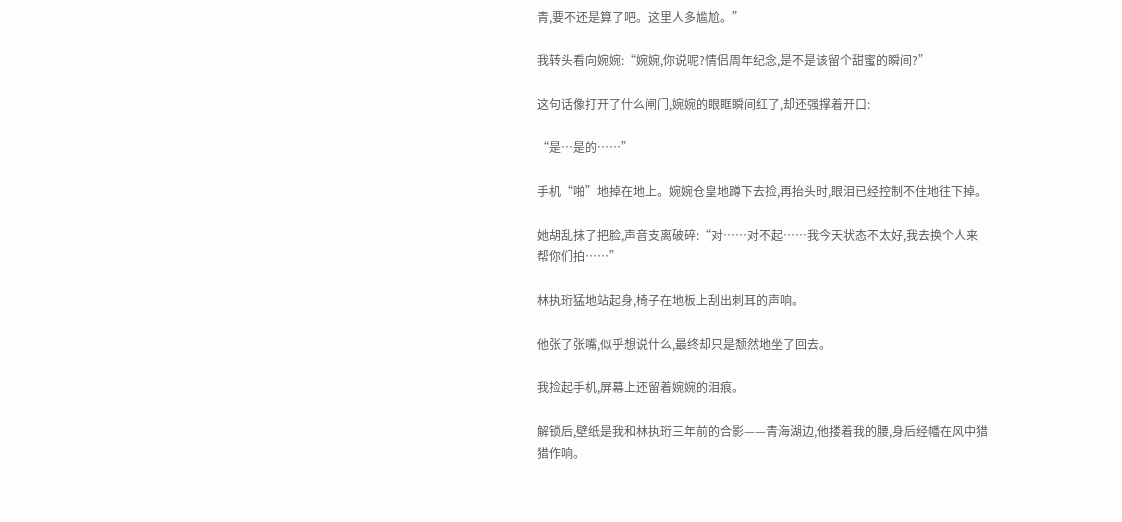青,要不还是算了吧。这里人多尴尬。”

我转头看向婉婉:“婉婉,你说呢?情侣周年纪念,是不是该留个甜蜜的瞬间?”

这句话像打开了什么闸门,婉婉的眼眶瞬间红了,却还强撑着开口:

“是…是的……”

手机“啪”地掉在地上。婉婉仓皇地蹲下去捡,再抬头时,眼泪已经控制不住地往下掉。

她胡乱抹了把脸,声音支离破碎:“对……对不起……我今天状态不太好,我去换个人来帮你们拍……”

林执珩猛地站起身,椅子在地板上刮出刺耳的声响。

他张了张嘴,似乎想说什么,最终却只是颓然地坐了回去。

我捡起手机,屏幕上还留着婉婉的泪痕。

解锁后,壁纸是我和林执珩三年前的合影——青海湖边,他搂着我的腰,身后经幡在风中猎猎作响。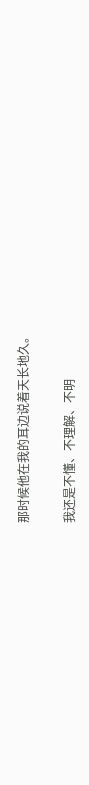那时候他在我的耳边说着天长地久。

我还是不懂、不理解、不明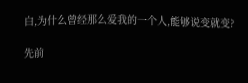白,为什么曾经那么爱我的一个人,能够说变就变?

先前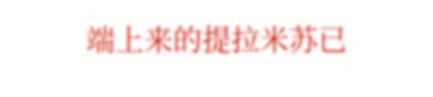端上来的提拉米苏已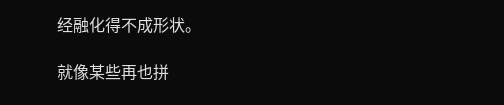经融化得不成形状。

就像某些再也拼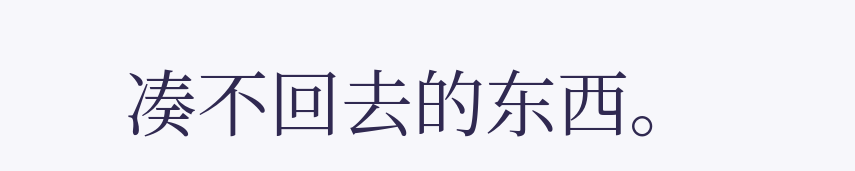凑不回去的东西。